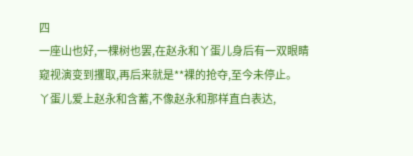四
一座山也好,一棵树也罢,在赵永和丫蛋儿身后有一双眼睛窥视演变到攫取,再后来就是**裸的抢夺,至今未停止。
丫蛋儿爱上赵永和含蓄,不像赵永和那样直白表达,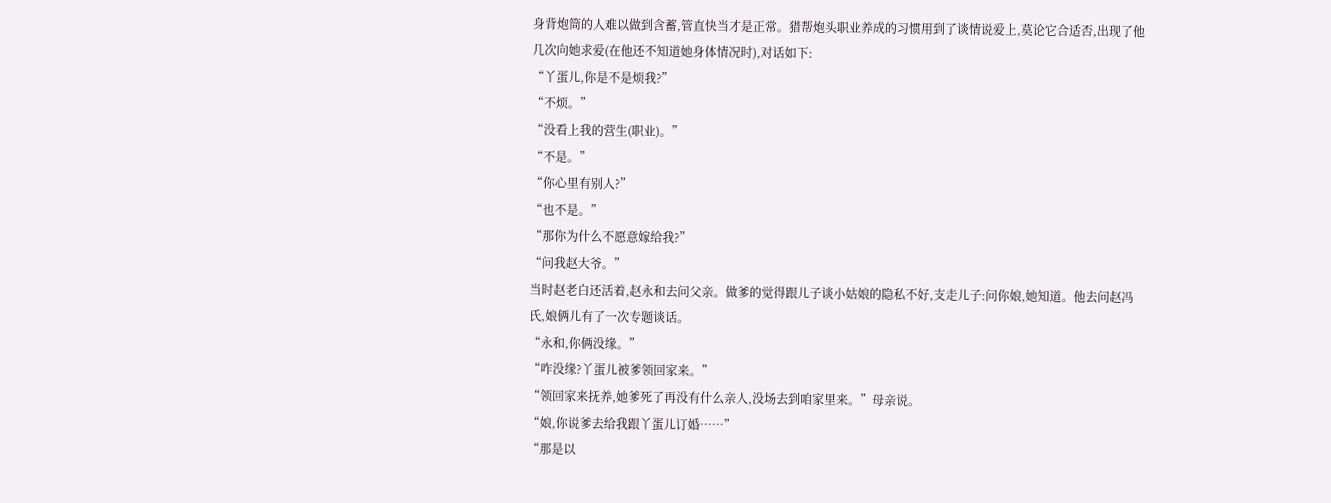身背炮筒的人难以做到含蓄,管直快当才是正常。猎帮炮头职业养成的习惯用到了谈情说爱上,莫论它合适否,出现了他几次向她求爱(在他还不知道她身体情况时),对话如下:
“丫蛋儿,你是不是烦我?”
“不烦。”
“没看上我的营生(职业)。”
“不是。”
“你心里有别人?”
“也不是。”
“那你为什么不愿意嫁给我?”
“问我赵大爷。”
当时赵老白还活着,赵永和去问父亲。做爹的觉得跟儿子谈小姑娘的隐私不好,支走儿子:问你娘,她知道。他去问赵冯氏,娘俩儿有了一次专题谈话。
“永和,你俩没缘。”
“咋没缘?丫蛋儿被爹领回家来。”
“领回家来抚养,她爹死了再没有什么亲人,没场去到咱家里来。”母亲说。
“娘,你说爹去给我跟丫蛋儿订婚……”
“那是以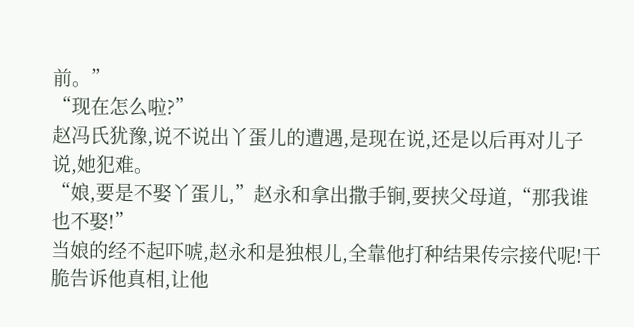前。”
“现在怎么啦?”
赵冯氏犹豫,说不说出丫蛋儿的遭遇,是现在说,还是以后再对儿子说,她犯难。
“娘,要是不娶丫蛋儿,”赵永和拿出撒手锏,要挟父母道,“那我谁也不娶!”
当娘的经不起吓唬,赵永和是独根儿,全靠他打种结果传宗接代呢!干脆告诉他真相,让他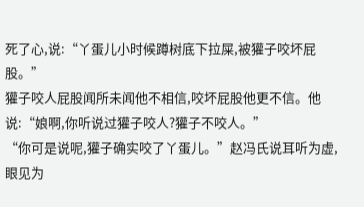死了心,说:“丫蛋儿小时候蹲树底下拉屎,被獾子咬坏屁股。”
獾子咬人屁股闻所未闻他不相信,咬坏屁股他更不信。他说:“娘啊,你听说过獾子咬人?獾子不咬人。”
“你可是说呢,獾子确实咬了丫蛋儿。”赵冯氏说耳听为虚,眼见为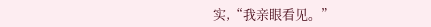实,“我亲眼看见。”